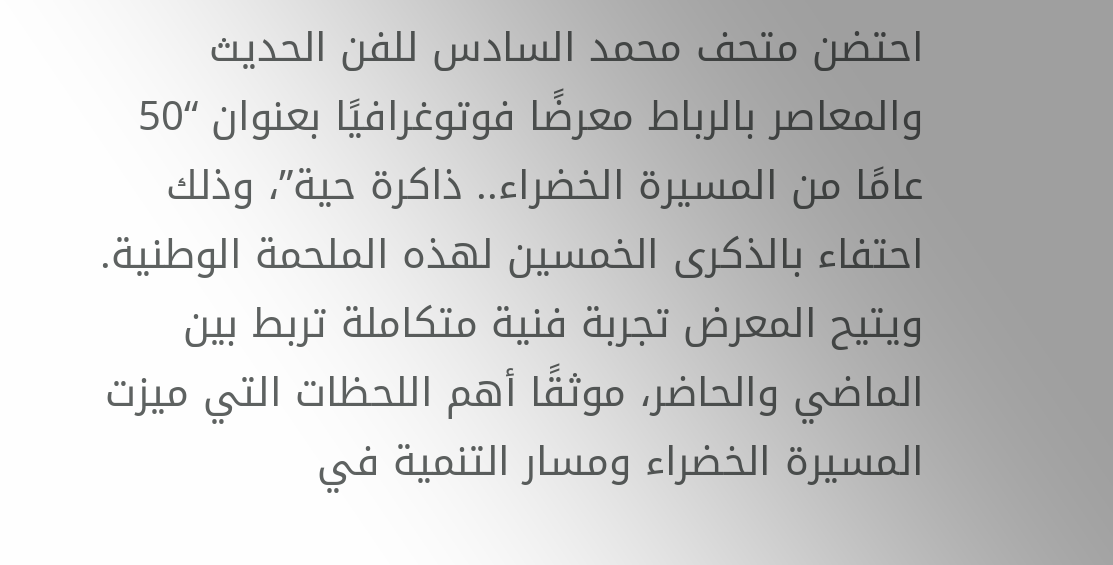احتضن متحف محمد السادس للفن الحديث والمعاصر بالرباط معرضًا فوتوغرافيًا بعنوان “50 عامًا من المسيرة الخضراء.. ذاكرة حية”، وذلك احتفاء بالذكرى الخمسين لهذه الملحمة الوطنية. ويتيح المعرض تجربة فنية متكاملة تربط بين الماضي والحاضر، موثقًا أهم اللحظات التي ميزت المسيرة الخضراء ومسار التنمية في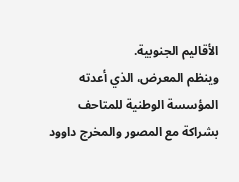الأقاليم الجنوبية.
وينظم المعرض، الذي أعدته المؤسسة الوطنية للمتاحف بشراكة مع المصور والمخرج داوود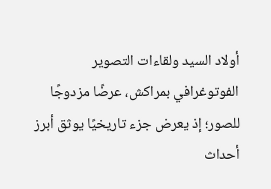أولاد السيد ولقاءات التصوير الفوتوغرافي بمراكش، عرضًا مزدوجًا للصور؛ إذ يعرض جزء تاريخيًا يوثق أبرز أحداث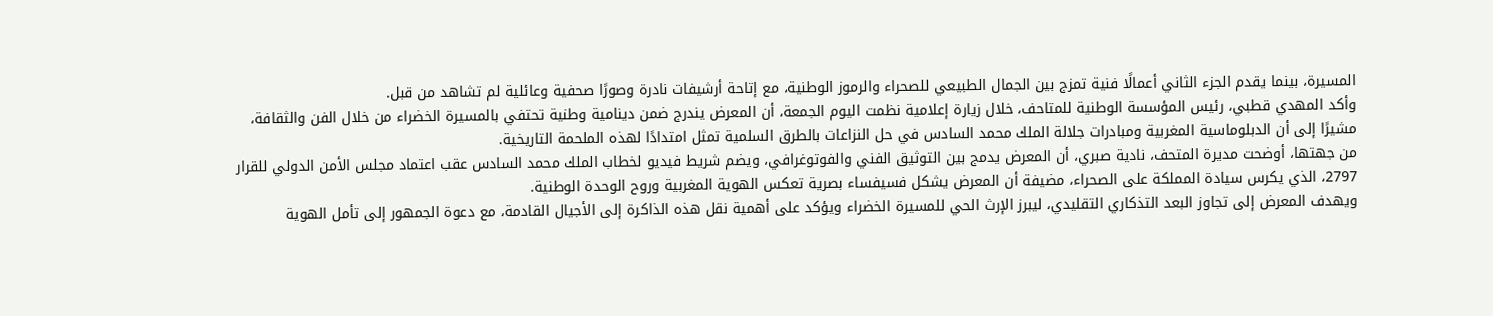المسيرة، بينما يقدم الجزء الثاني أعمالًا فنية تمزج بين الجمال الطبيعي للصحراء والرموز الوطنية، مع إتاحة أرشيفات نادرة وصورًا صحفية وعائلية لم تشاهد من قبل.
وأكد المهدي قطبي، رئيس المؤسسة الوطنية للمتاحف، خلال زيارة إعلامية نظمت اليوم الجمعة، أن المعرض يندرج ضمن دينامية وطنية تحتفي بالمسيرة الخضراء من خلال الفن والثقافة، مشيرًا إلى أن الدبلوماسية المغربية ومبادرات جلالة الملك محمد السادس في حل النزاعات بالطرق السلمية تمثل امتدادًا لهذه الملحمة التاريخية.
من جهتها، أوضحت مديرة المتحف، نادية صبري، أن المعرض يدمج بين التوثيق الفني والفوتوغرافي، ويضم شريط فيديو لخطاب الملك محمد السادس عقب اعتماد مجلس الأمن الدولي للقرار 2797، الذي يكرس سيادة المملكة على الصحراء، مضيفة أن المعرض يشكل فسيفساء بصرية تعكس الهوية المغربية وروح الوحدة الوطنية.
ويهدف المعرض إلى تجاوز البعد التذكاري التقليدي، ليبرز الإرث الحي للمسيرة الخضراء ويؤكد على أهمية نقل هذه الذاكرة إلى الأجيال القادمة، مع دعوة الجمهور إلى تأمل الهوية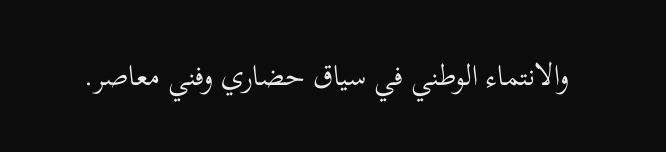والانتماء الوطني في سياق حضاري وفني معاصر.